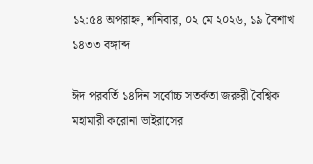১২:৫৪ অপরাহ্ন, শনিবার, ০২ মে ২০২৬, ১৯ বৈশাখ ১৪৩৩ বঙ্গাব্দ

ঈদ পরবর্তি ১৪দিন সর্বোচ্চ সতর্কতা জরুরী বৈশ্বিক মহামারী করোনা ভাইরাসের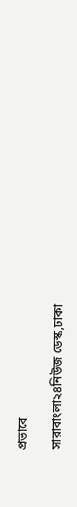প্রভাবে

সারাবাংলা২৪নিউজ ডেস্ক,ঢাকা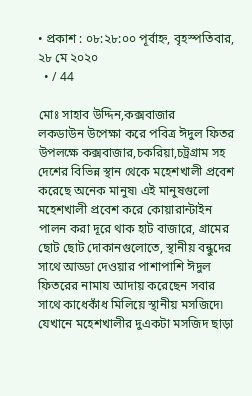• প্রকাশ : ০৮:২৮:০০ পূর্বাহ্ন, বৃহস্পতিবার, ২৮ মে ২০২০
  • / 44

মোঃ সাহাব উদ্দিন,কক্সবাজার
লকডাউন উপেক্ষা করে পবিত্র ঈদুল ফিতর উপলক্ষে কক্সবাজার,চকরিয়া,চট্রগ্রাম সহ দেশের বিভিন্ন স্থান থেকে মহেশখালী প্রবেশ করেছে অনেক মানুষ৷ এই মানুষগুলো মহেশখালী প্রবেশ করে কোয়ারান্টাইন পালন করা দূরে থাক হাট বাজারে, গ্রামের ছোট ছোট দোকানগুলোতে, স্থানীয় বন্ধুদের সাথে আড্ডা দেওয়ার পাশাপাশি ঈদুল ফিতরের নামায আদায় করেছেন সবার সাথে কাধেকাঁধ মিলিয়ে স্থানীয় মসজিদে৷ যেখানে মহেশখালীর দুএকটা মসজিদ ছাড়া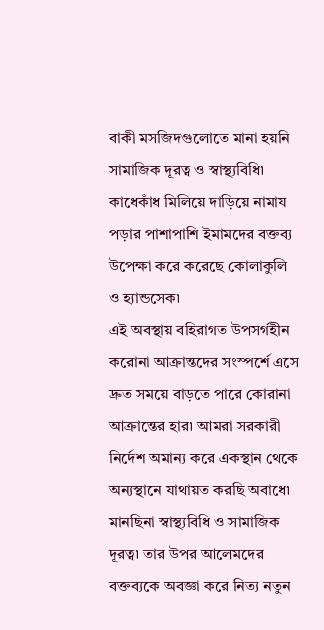বাকী মসজিদগুলোতে মানা হয়নি সামাজিক দূরত্ব ও স্বাস্থ্যবিধি৷ কাধেকাঁধ মিলিয়ে দাড়িয়ে নামায পড়ার পাশাপাশি ইমামদের বক্তব্য উপেক্ষা করে করেছে কোলাকুলি ও হ্যান্ডসেক৷
এই অবস্থায় বহিরাগত উপসর্গহীন করোনা আক্রান্তদের সংস্পর্শে এসে দ্রুত সময়ে বাড়তে পারে কোরানা আক্রান্তের হার৷ আমরা সরকারী নির্দেশ অমান্য করে একস্থান থেকে অন্যস্থানে যাথায়ত করছি অবাধে৷ মানছিনা স্বাস্থ্যবিধি ও সামাজিক দূরত্ব৷ তার উপর আলেমদের বক্তব্যকে অবজ্ঞা করে নিত্য নতুন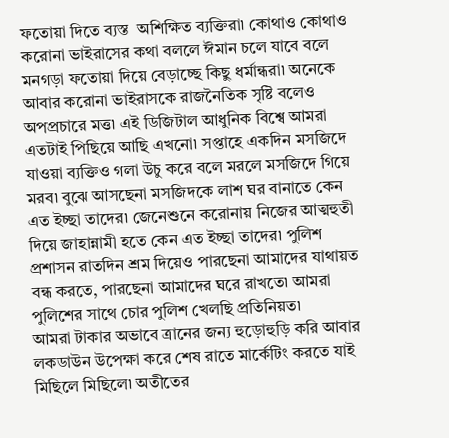ফতোয়া দিতে ব্যস্ত  অশিক্ষিত ব্যক্তিরা৷ কোথাও কোথাও করোনা ভাইরাসের কথা বললে ঈমান চলে যাবে বলে মনগড়া ফতোয়া দিয়ে বেড়াচ্ছে কিছু ধর্মান্ধরা৷ অনেকে আবার করোনা ভাইরাসকে রাজনৈতিক সৃষ্টি বলেও অপপ্রচারে মত্ত৷ এই ডিজিটাল আধুনিক বিশ্বে আমরা এতটাই পিছিয়ে আছি এখনো৷ সপ্তাহে একদিন মসজিদে যাওয়া ব্যক্তিও গলা উচু করে বলে মরলে মসজিদে গিয়ে মরব৷ বুঝে আসছেনা মসজিদকে লাশ ঘর বানাতে কেন এত ইচ্ছা তাদের৷ জেনেশুনে করোনায় নিজের আত্মহুতী দিয়ে জাহান্নামী হতে কেন এত ইচ্ছা তাদের৷ পুলিশ প্রশাসন রাতদিন শ্রম দিয়েও পারছেনা আমাদের যাথায়ত বন্ধ করতে, পারছেনা আমাদের ঘরে রাখতে৷ আমরা পুলিশের সাথে চোর পুলিশ খেলছি প্রতিনিয়ত৷
আমরা টাকার অভাবে ত্রানের জন্য হুড়োহুড়ি করি আবার লকডাউন উপেক্ষা করে শেষ রাতে মার্কেটিং করতে যাই মিছিলে মিছিলে৷ অতীতের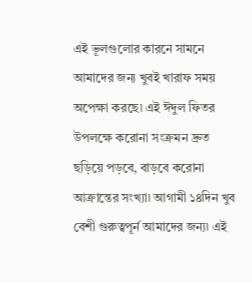এই ভূলগুলোর কারনে সামনে আমাদের জন্য খুবই খারাফ সময় অপেক্ষা করছে৷ এই ঈদুল ফিতর উপলক্ষে করোনা সংক্রমন দ্রুত ছড়িয়ে পড়বে, বাড়বে করোনা আক্রান্তের সংখ্যা৷ আগামী ১৪দিন খুব বেশী গুরুত্বপূর্ন আমাদের জন্য৷ এই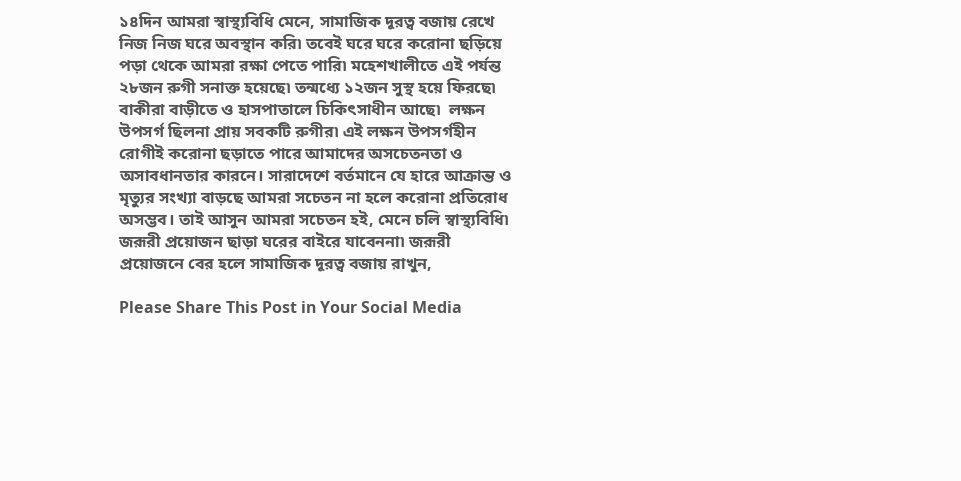১৪দিন আমরা স্বাস্থ্যবিধি মেনে, সামাজিক দূরত্ব বজায় রেখে নিজ নিজ ঘরে অবস্থান করি৷ তবেই ঘরে ঘরে করোনা ছড়িয়ে পড়া থেকে আমরা রক্ষা পেতে পারি৷ মহেশখালীতে এই পর্যন্ত ২৮জন রুগী সনাক্ত হয়েছে৷ তন্মধ্যে ১২জন সুস্থ হয়ে ফিরছে৷ বাকীরা বাড়ীতে ও হাসপাতালে চিকিৎসাধীন আছে৷  লক্ষন উপসর্গ ছিলনা প্রায় সবকটি রুগীর৷ এই লক্ষন উপসর্গহীন রোগীই করোনা ছড়াতে পারে আমাদের অসচেতনতা ও অসাবধানতার কারনে। সারাদেশে বর্তমানে যে হারে আক্রান্ত ও মৃত্যুর সংখ্যা বাড়ছে আমরা সচেতন না হলে করোনা প্রতিরোধ অসম্ভব। তাই আসুন আমরা সচেতন হই, মেনে চলি স্বাস্থ্যবিধি৷ জরূরী প্রয়োজন ছাড়া ঘরের বাইরে যাবেননা৷ জরূরী প্রয়োজনে বের হলে সামাজিক দূরত্ব বজায় রাখুন,

Please Share This Post in Your Social Media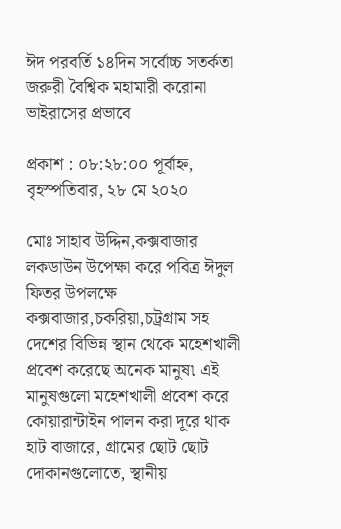ঈদ পরবর্তি ১৪দিন সর্বোচ্চ সতর্কতা জরুরী বৈশ্বিক মহামারী করোনা ভাইরাসের প্রভাবে

প্রকাশ : ০৮:২৮:০০ পূর্বাহ্ন, বৃহস্পতিবার, ২৮ মে ২০২০

মোঃ সাহাব উদ্দিন,কক্সবাজার
লকডাউন উপেক্ষা করে পবিত্র ঈদুল ফিতর উপলক্ষে কক্সবাজার,চকরিয়া,চট্রগ্রাম সহ দেশের বিভিন্ন স্থান থেকে মহেশখালী প্রবেশ করেছে অনেক মানুষ৷ এই মানুষগুলো মহেশখালী প্রবেশ করে কোয়ারান্টাইন পালন করা দূরে থাক হাট বাজারে, গ্রামের ছোট ছোট দোকানগুলোতে, স্থানীয়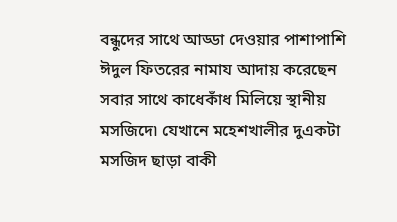বন্ধুদের সাথে আড্ডা দেওয়ার পাশাপাশি ঈদুল ফিতরের নামায আদায় করেছেন সবার সাথে কাধেকাঁধ মিলিয়ে স্থানীয় মসজিদে৷ যেখানে মহেশখালীর দুএকটা মসজিদ ছাড়া বাকী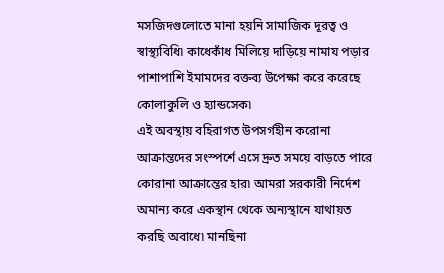মসজিদগুলোতে মানা হয়নি সামাজিক দূরত্ব ও স্বাস্থ্যবিধি৷ কাধেকাঁধ মিলিয়ে দাড়িয়ে নামায পড়ার পাশাপাশি ইমামদের বক্তব্য উপেক্ষা করে করেছে কোলাকুলি ও হ্যান্ডসেক৷
এই অবস্থায় বহিরাগত উপসর্গহীন করোনা আক্রান্তদের সংস্পর্শে এসে দ্রুত সময়ে বাড়তে পারে কোরানা আক্রান্তের হার৷ আমরা সরকারী নির্দেশ অমান্য করে একস্থান থেকে অন্যস্থানে যাথায়ত করছি অবাধে৷ মানছিনা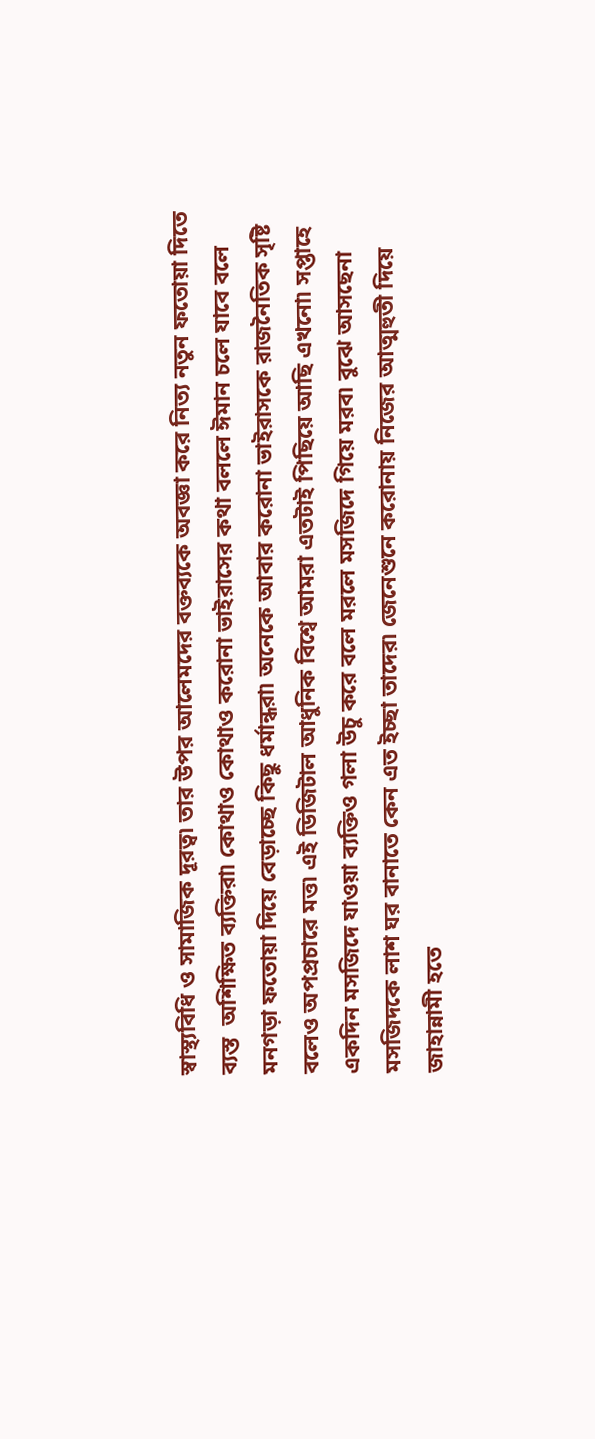স্বাস্থ্যবিধি ও সামাজিক দূরত্ব৷ তার উপর আলেমদের বক্তব্যকে অবজ্ঞা করে নিত্য নতুন ফতোয়া দিতে ব্যস্ত  অশিক্ষিত ব্যক্তিরা৷ কোথাও কোথাও করোনা ভাইরাসের কথা বললে ঈমান চলে যাবে বলে মনগড়া ফতোয়া দিয়ে বেড়াচ্ছে কিছু ধর্মান্ধরা৷ অনেকে আবার করোনা ভাইরাসকে রাজনৈতিক সৃষ্টি বলেও অপপ্রচারে মত্ত৷ এই ডিজিটাল আধুনিক বিশ্বে আমরা এতটাই পিছিয়ে আছি এখনো৷ সপ্তাহে একদিন মসজিদে যাওয়া ব্যক্তিও গলা উচু করে বলে মরলে মসজিদে গিয়ে মরব৷ বুঝে আসছেনা মসজিদকে লাশ ঘর বানাতে কেন এত ইচ্ছা তাদের৷ জেনেশুনে করোনায় নিজের আত্মহুতী দিয়ে জাহান্নামী হতে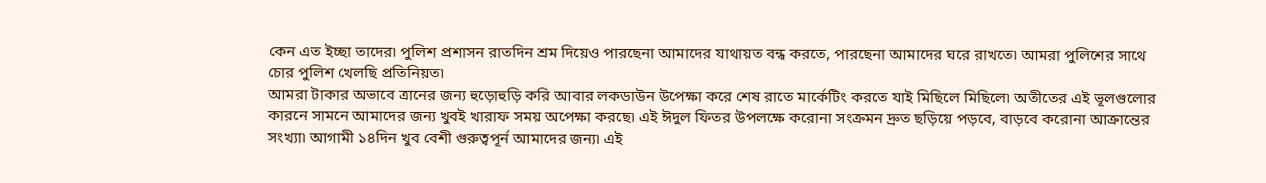কেন এত ইচ্ছা তাদের৷ পুলিশ প্রশাসন রাতদিন শ্রম দিয়েও পারছেনা আমাদের যাথায়ত বন্ধ করতে, পারছেনা আমাদের ঘরে রাখতে৷ আমরা পুলিশের সাথে চোর পুলিশ খেলছি প্রতিনিয়ত৷
আমরা টাকার অভাবে ত্রানের জন্য হুড়োহুড়ি করি আবার লকডাউন উপেক্ষা করে শেষ রাতে মার্কেটিং করতে যাই মিছিলে মিছিলে৷ অতীতের এই ভূলগুলোর কারনে সামনে আমাদের জন্য খুবই খারাফ সময় অপেক্ষা করছে৷ এই ঈদুল ফিতর উপলক্ষে করোনা সংক্রমন দ্রুত ছড়িয়ে পড়বে, বাড়বে করোনা আক্রান্তের সংখ্যা৷ আগামী ১৪দিন খুব বেশী গুরুত্বপূর্ন আমাদের জন্য৷ এই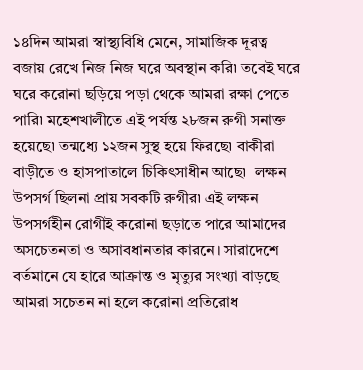১৪দিন আমরা স্বাস্থ্যবিধি মেনে, সামাজিক দূরত্ব বজায় রেখে নিজ নিজ ঘরে অবস্থান করি৷ তবেই ঘরে ঘরে করোনা ছড়িয়ে পড়া থেকে আমরা রক্ষা পেতে পারি৷ মহেশখালীতে এই পর্যন্ত ২৮জন রুগী সনাক্ত হয়েছে৷ তন্মধ্যে ১২জন সুস্থ হয়ে ফিরছে৷ বাকীরা বাড়ীতে ও হাসপাতালে চিকিৎসাধীন আছে৷  লক্ষন উপসর্গ ছিলনা প্রায় সবকটি রুগীর৷ এই লক্ষন উপসর্গহীন রোগীই করোনা ছড়াতে পারে আমাদের অসচেতনতা ও অসাবধানতার কারনে। সারাদেশে বর্তমানে যে হারে আক্রান্ত ও মৃত্যুর সংখ্যা বাড়ছে আমরা সচেতন না হলে করোনা প্রতিরোধ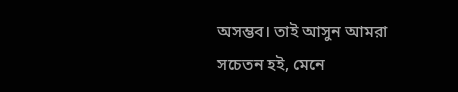অসম্ভব। তাই আসুন আমরা সচেতন হই, মেনে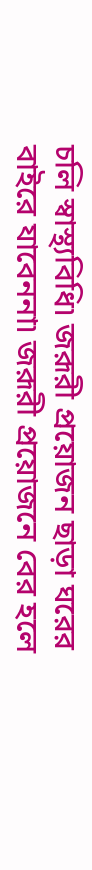চলি স্বাস্থ্যবিধি৷ জরূরী প্রয়োজন ছাড়া ঘরের বাইরে যাবেননা৷ জরূরী প্রয়োজনে বের হলে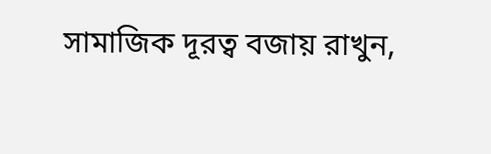সামাজিক দূরত্ব বজায় রাখুন,